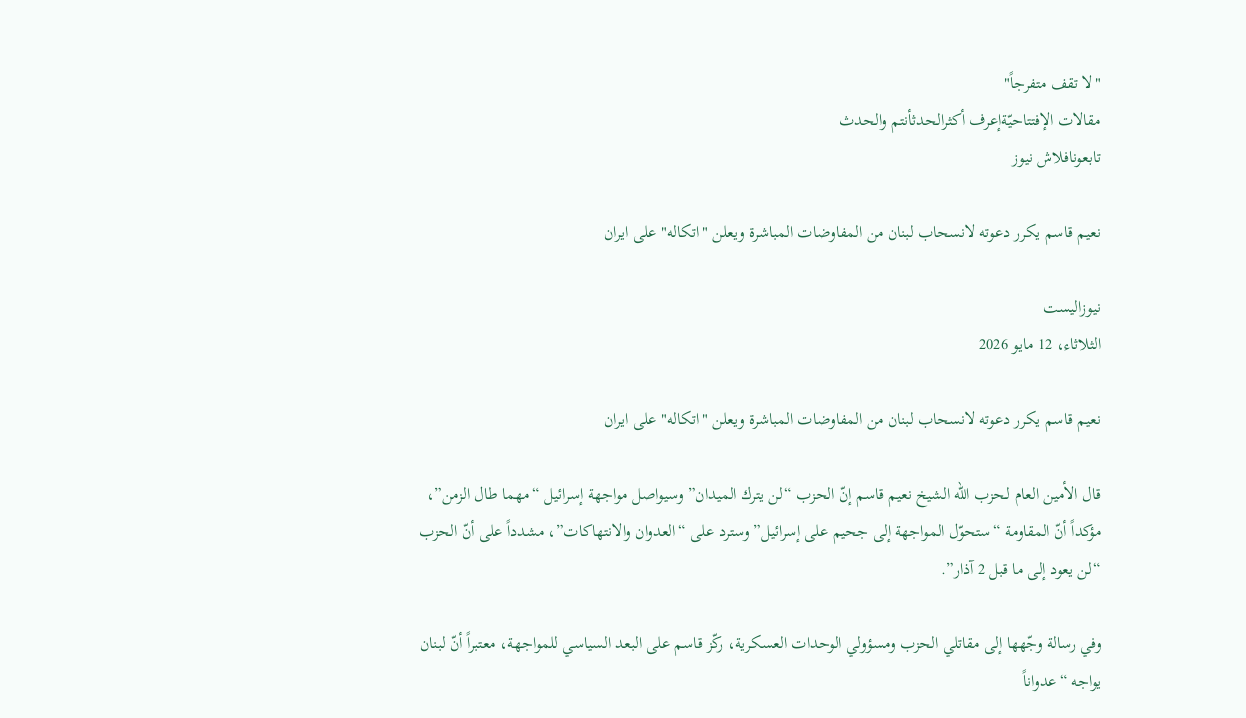"لا تقف متفرجاً"
مقالات الإفتتاحيّةإعرف أكثرالحدثأنتم والحدث
تابعونافلاش نيوز

نعيم قاسم يكرر دعوته لانسحاب لبنان من المفاوضات المباشرة ويعلن "اتكاله" على ايران

نيوزاليست
الثلاثاء، 12 مايو 2026

نعيم قاسم يكرر دعوته لانسحاب لبنان من المفاوضات المباشرة ويعلن "اتكاله" على ايران

قال الأمين العام لـحزب الله الشيخ نعيم قاسم إنّ الحزب “لن يترك الميدان” وسيواصل مواجهة إسرائيل “مهما طال الزمن”، مؤكداً أنّ المقاومة “ستحوّل المواجهة إلى جحيم على إسرائيل” وسترد على “العدوان والانتهاكات”، مشدداً على أنّ الحزب “لن يعود إلى ما قبل 2 آذار”.

وفي رسالة وجّهها إلى مقاتلي الحزب ومسؤولي الوحدات العسكرية، ركّز قاسم على البعد السياسي للمواجهة، معتبراً أنّ لبنان يواجه “عدواناً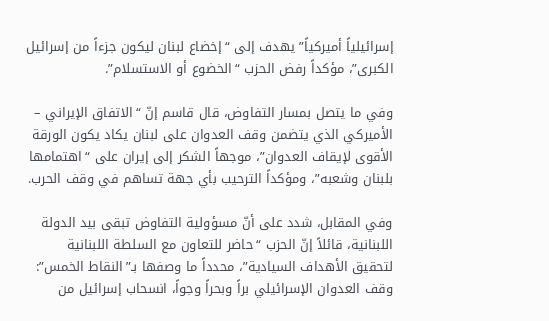إسرائيلياً أميركياً” يهدف إلى “إخضاع لبنان ليكون جزءاً من إسرائيل الكبرى”، مؤكداً رفض الحزب “الخضوع أو الاستسلام”.

وفي ما يتصل بمسار التفاوض، قال قاسم إنّ “الاتفاق الإيراني – الأميركي الذي يتضمن وقف العدوان على لبنان يكاد يكون الورقة الأقوى لإيقاف العدوان”، موجهاً الشكر إلى إيران على “اهتمامها بلبنان وشعبه”، ومؤكداً الترحيب بأي جهة تساهم في وقف الحرب.

وفي المقابل، شدد على أنّ مسؤولية التفاوض تبقى بيد الدولة اللبنانية، قائلاً إنّ الحزب “حاضر للتعاون مع السلطة اللبنانية لتحقيق الأهداف السيادية”، محدداً ما وصفها بـ”النقاط الخمس”: وقف العدوان الإسرائيلي براً وبحراً وجواً، انسحاب إسرائيل من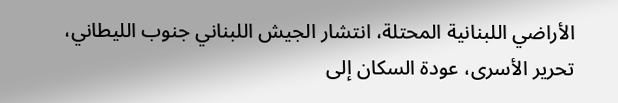الأراضي اللبنانية المحتلة، انتشار الجيش اللبناني جنوب الليطاني، تحرير الأسرى، عودة السكان إلى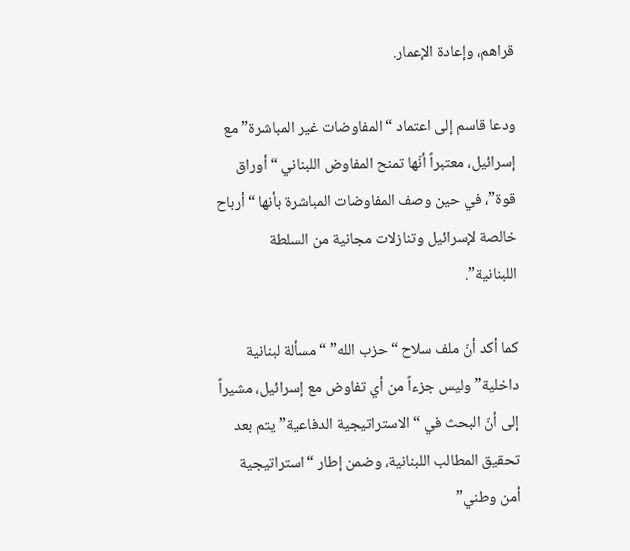قراهم، وإعادة الإعمار.

ودعا قاسم إلى اعتماد “المفاوضات غير المباشرة” مع إسرائيل، معتبراً أنّها تمنح المفاوض اللبناني “أوراق قوة”، في حين وصف المفاوضات المباشرة بأنها “أرباح خالصة لإسرائيل وتنازلات مجانية من السلطة اللبنانية”.

كما أكد أنّ ملف سلاح “حزب الله” “مسألة لبنانية داخلية” وليس جزءاً من أي تفاوض مع إسرائيل، مشيراً إلى أنّ البحث في “الاستراتيجية الدفاعية” يتم بعد تحقيق المطالب اللبنانية، وضمن إطار “استراتيجية أمن وطني”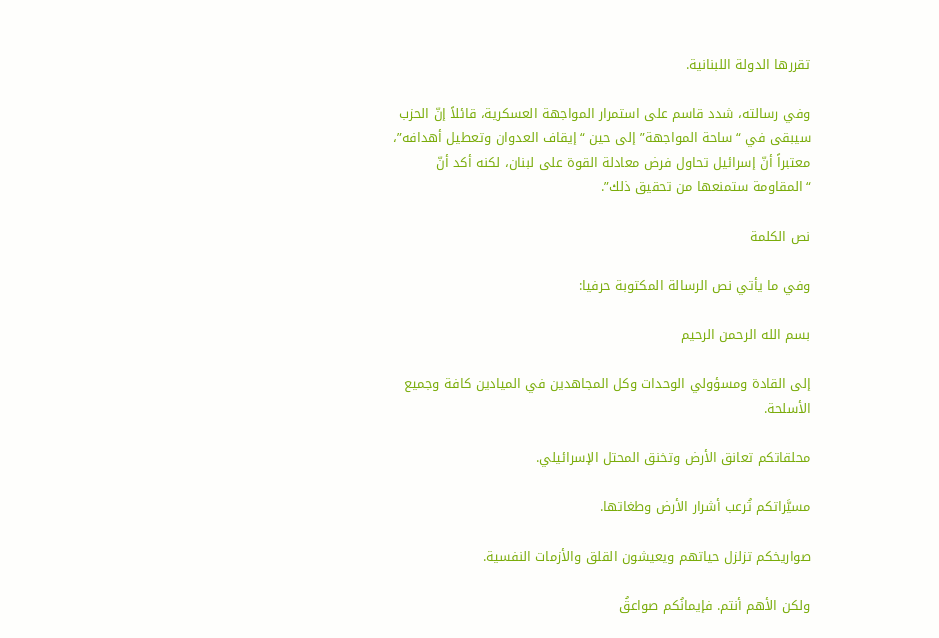تقررها الدولة اللبنانية.

وفي رسالته، شدد قاسم على استمرار المواجهة العسكرية، قائلاً إنّ الحزب سيبقى في “ساحة المواجهة” إلى حين “إيقاف العدوان وتعطيل أهدافه”، معتبراً أنّ إسرائيل تحاول فرض معادلة القوة على لبنان، لكنه أكد أنّ “المقاومة ستمنعها من تحقيق ذلك”.

نص الكلمة

وفي ما يأتي نص الرسالة المكتوبة حرفيا:

بسم الله الرحمن الرحيم

إلى القادة ومسؤولي الوحدات وكل المجاهدين في الميادين كافة وجميع الأسلحة.

محلقاتكم تعانق الأرض وتخنق المحتل الإسرائيلي.

مسيَّراتكم تُرعب أشرار الأرض وطغاتها.

صواريخكم تزلزل حياتهم ويعيشون القلق والأزمات النفسية.

ولكن الأهم أنتم. فإيمانُكم صواعقُ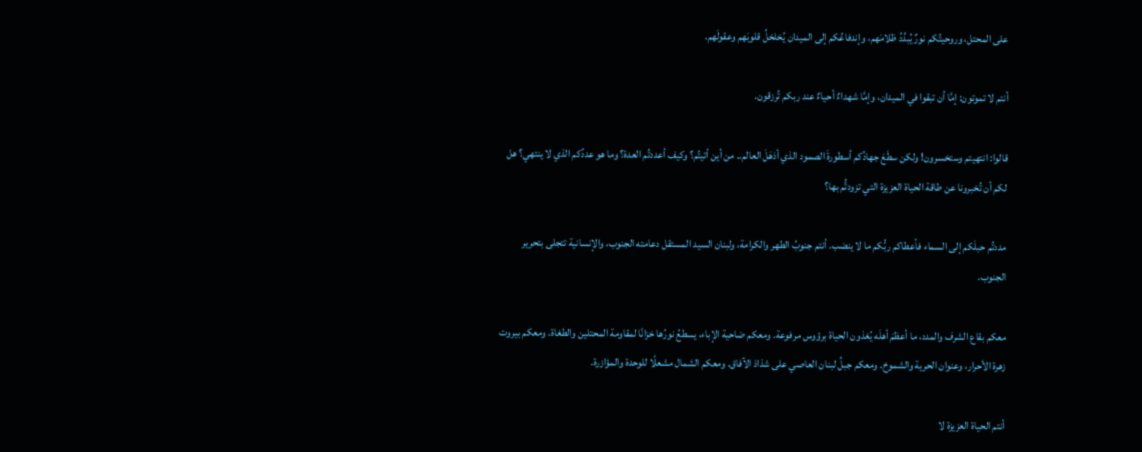على المحتل، وروحيتُكم نورٌ يُبدِّدُ ظلامَهم، وإندفاعُكم إلى الميدان يُخلخلُ قلوبَهم وعقولَهم.

أنتم لا تموتون: إمَّا أن تبقوا في الميدان، وإمَّا شهداءٌ أحياءٌ عند ربكم تُرزقون.

قالوا: انتهيتم وستخسرون! ولكن سطَعَ جهادُكم أسطورةَ الصمود الذي أذهَلَ العالم.. من أين أتيتُم؟ وكيف أعددتُم العدة؟ وما هو عددُكم الذي لا ينتهي؟ هل لكم أن تُخبرونا عن طاقة الحياة العزيزة التي تزودتُّم بها؟

مددتُم حبلَكم إلى السماء فأعطاكم ربُّكم ما لا ينضب. أنتم جنوبُ الطهر والكرامة، ولبنان السيد المستقل دعامته الجنوب، والإنسانية تتجلى بتحرير الجنوب.

معكم بقاع الشرف والمدد، ما أعظمَ أهلَه يُغذون الحياة برؤوس مرفوعة. ومعكم ضاحية الإباء، يسطعُ نورُها خزانًا لمقاومة المحتلين والطغاة. ومعكم بيروت زهرة الأحرار، وعنوان الحرية والشموخ. ومعكم جبلُ لبنان العاصي على شذاذ الآفاق. ومعكم الشمال مشعلًا للوحدة والمؤازرة.

أنتم الحياة العزيزة لا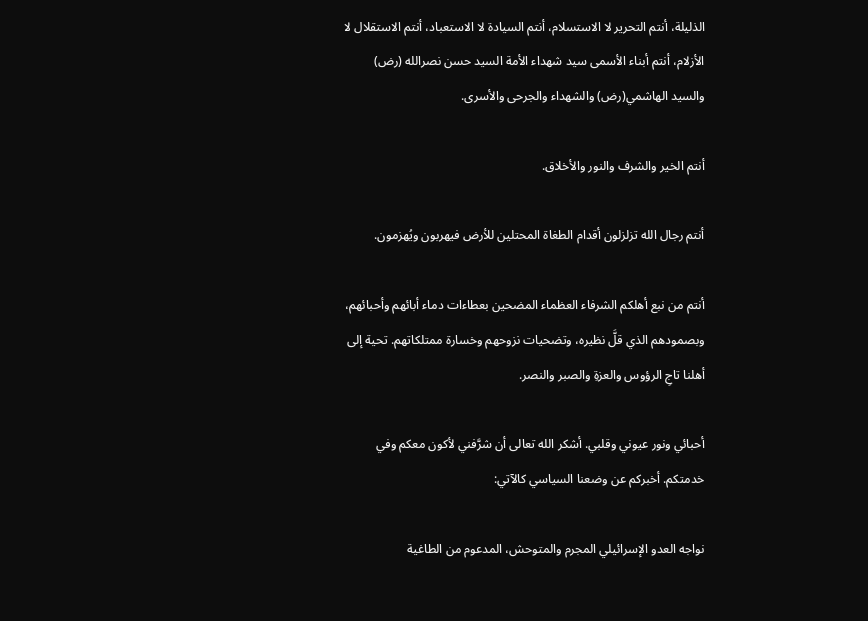الذليلة، أنتم التحرير لا الاستسلام، أنتم السيادة لا الاستعباد، أنتم الاستقلال لا الأزلام، أنتم أبناء الأسمى سيد شهداء الأمة السيد حسن نصرالله (رض) والسيد الهاشمي(رض) والشهداء والجرحى والأسرى.

أنتم الخير والشرف والنور والأخلاق.

أنتم رجال الله تزلزلون أقدام الطغاة المحتلين للأرض فيهربون ويُهزمون.

أنتم من نبع أهلكم الشرفاء العظماء المضحين بعطاءات دماء أبائهم وأحبائهم، وبصمودهم الذي قلَّ نظيره، وتضحيات نزوحهم وخسارة ممتلكاتهم. تحية إلى أهلنا تاجِ الرؤوس والعزةِ والصبر والنصر.

أحبائي ونور عيوني وقلبي. أشكر الله تعالى أن شرَّفني لأكون معكم وفي خدمتكم. أخبركم عن وضعنا السياسي كالآتي:

نواجه العدو الإسرائيلي المجرم والمتوحش، المدعوم من الطاغية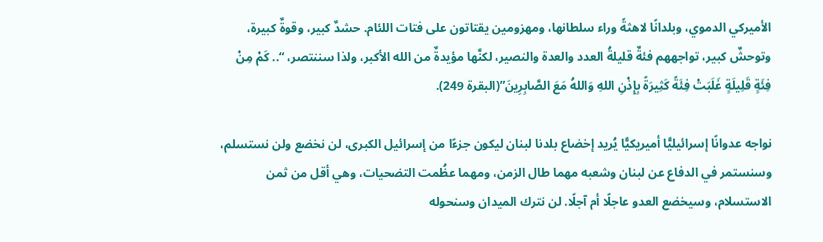الأميركي الدموي، وبلدانًا لاهثةً وراء سلطانها، ومهزومين يقتاتون على فتات اللئام. حشدٌ كبير، وقوةٌ كبيرة، وتوحشٌ كبير، تواجههم فئةٌ قليلةُ العدد والعدة والنصير، لكنَّها مؤيدةٌ من الله الأكبر، ولذا سننتصر، “.. كَمْ مِنْ فِئَةٍ قَلِيلَةٍ غَلَبَتْ فِئَةً كَثِيرَةً بِإِذْنِ اللهِ وَاللهُ مَعَ الصَّابِرِينَ”(البقرة 249).

نواجه عدوانًا إسرائيليًّا أميريكيًّا يُريد إخضاع بلدنا لبنان ليكون جزءًا من إسرائيل الكبرى، لن نخضع ولن نستسلم، وسنستمر في الدفاع عن لبنان وشعبه مهما طال الزمن، ومهما عظُمت التضحيات، وهي أقل من ثمن الاستسلام، وسيخضع العدو عاجلًا أم آجلًا. لن نترك الميدان وسنحوله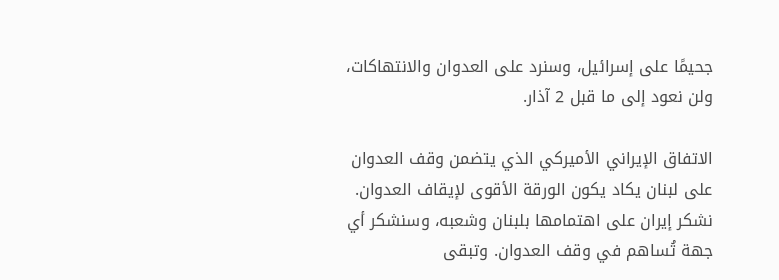جحيمًا على إسرائيل، وسنرد على العدوان والانتهاكات، ولن نعود إلى ما قبل 2 آذار.

الاتفاق الإيراني الأميركي الذي يتضمن وقف العدوان على لبنان يكاد يكون الورقة الأقوى لإيقاف العدوان. نشكر إيران على اهتمامها بلبنان وشعبه، وسنشكر أي جهة تُساهم في وقف العدوان. وتبقى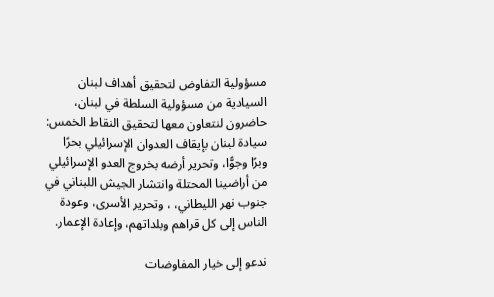مسؤولية التفاوض لتحقيق أهداف لبنان السيادية من مسؤولية السلطة في لبنان، حاضرون لنتعاون معها لتحقيق النقاط الخمس: سيادة لبنان بإيقاف العدوان الإسرائيلي بحرًا وبرًا وجوًّا، وتحرير أرضه بخروج العدو الإسرائيلي من أراضينا المحتلة وانتشار الجيش اللبناني في جنوب نهر الليطاني، ، وتحرير الأسرى، وعودة الناس إلى كل قراهم وبلداتهم، وإعادة الإعمار.

ندعو إلى خيار المفاوضات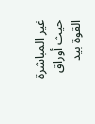غير المباشرة حيث أوراق القوة بيد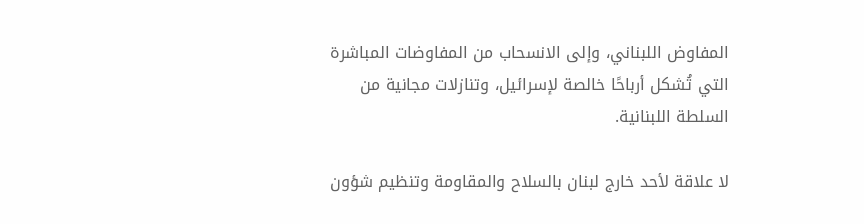المفاوض اللبناني، وإلى الانسحاب من المفاوضات المباشرة التي تُشكل أرباحًا خالصة لإسرائيل، وتنازلات مجانية من السلطة اللبنانية.

لا علاقة لأحد خارج لبنان بالسلاح والمقاومة وتنظيم شؤون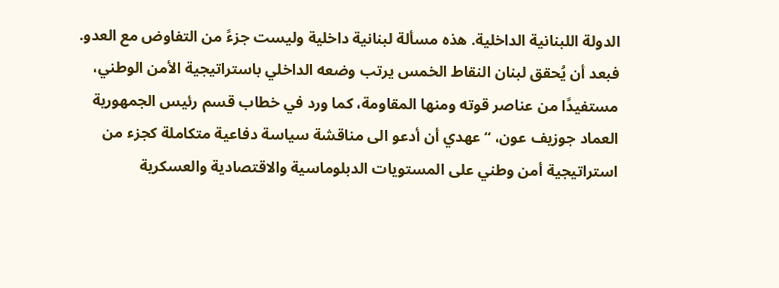الدولة اللبنانية الداخلية. هذه مسألة لبنانية داخلية وليست جزءً من التفاوض مع العدو. فبعد أن يُحقق لبنان النقاط الخمس يرتب وضعه الداخلي باستراتيجية الأمن الوطني، مستفيدًا من عناصر قوته ومنها المقاومة، كما ورد في خطاب قسم رئيس الجمهورية العماد جوزيف عون، “عهدي أن أدعو الى مناقشة سياسة دفاعية متكاملة كجزء من استراتيجية أمن وطني على المستويات الدبلوماسية والاقتصادية والعسكرية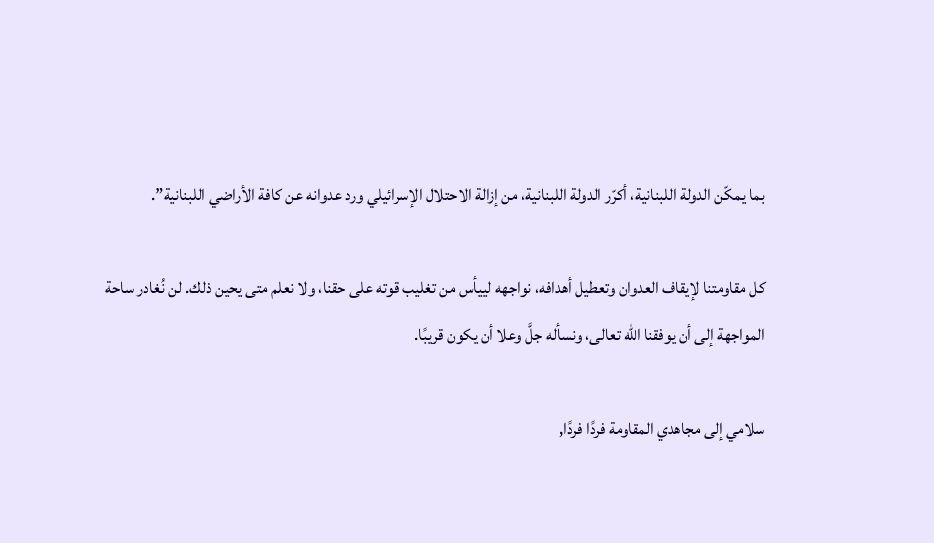بما يمكّن الدولة اللبنانية، أكرّر الدولة اللبنانية، من إزالة الاحتلال الإسرائيلي ورد عدوانه عن كافة الأراضي اللبنانية”.

كل مقاومتنا لإيقاف العدوان وتعطيل أهدافه، نواجهه لييأس من تغليب قوته على حقنا، ولا نعلم متى يحين ذلك. لن نُغادر ساحة المواجهة إلى أن يوفقنا الله تعالى، ونسأله جلَّ وعلا أن يكون قريبًا.

سلامي إلى مجاهدي المقاومة فردًا فردًا,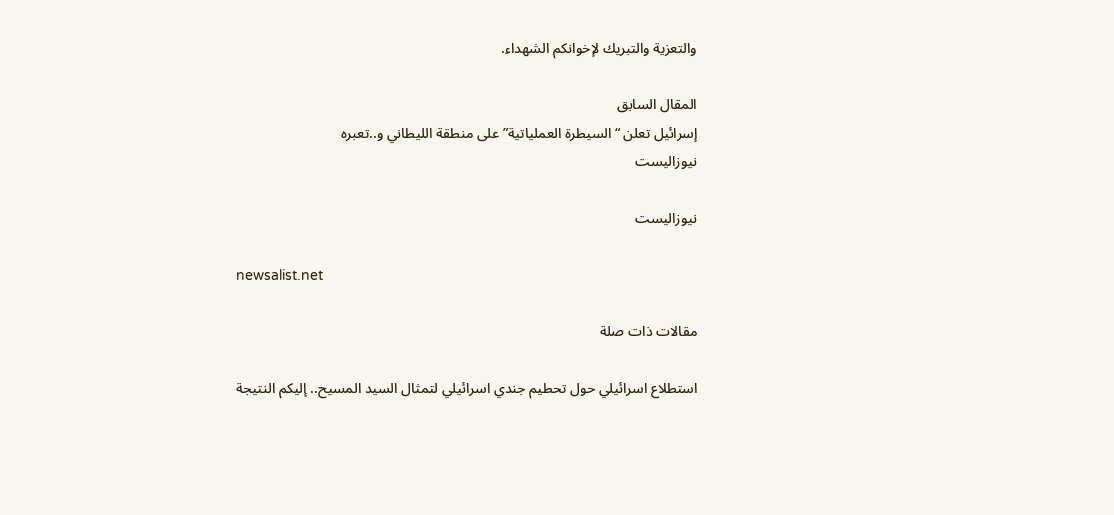والتعزية والتبريك لإخوانكم الشهداء.

المقال السابق
إسرائيل تعلن “السيطرة العملياتية” على منطقة الليطاني و..تعبره
نيوزاليست

نيوزاليست

newsalist.net

مقالات ذات صلة

استطلاع اسرائيلي حول تحطيم جندي اسرائيلي لتمثال السيد المسيح.. إليكم النتيجة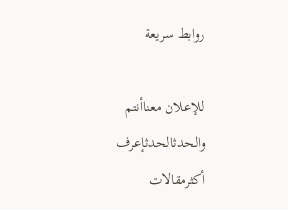روابط سريعة

للإعلان معناأنتم والحدثالحدثإعرف أكثرمقالات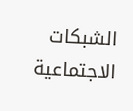الشبكات الاجتماعية